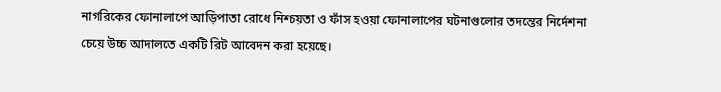নাগরিকের ফোনালাপে আড়িপাতা রোধে নিশ্চয়তা ও ফাঁস হওয়া ফোনালাপের ঘটনাগুলোর তদন্তের নির্দেশনা চেয়ে উচ্চ আদালতে একটি রিট আবেদন করা হয়েছে।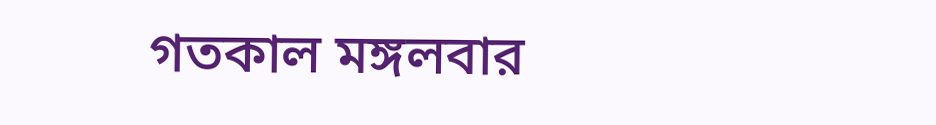গতকাল মঙ্গলবার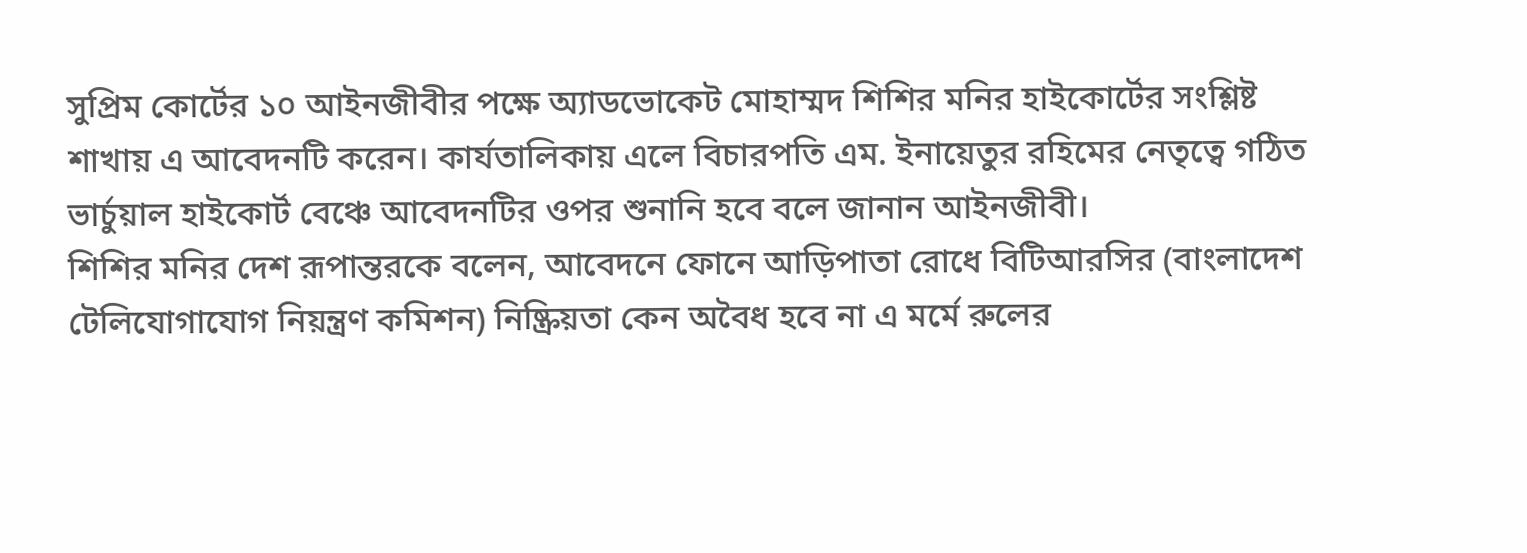সুপ্রিম কোর্টের ১০ আইনজীবীর পক্ষে অ্যাডভোকেট মোহাম্মদ শিশির মনির হাইকোর্টের সংশ্লিষ্ট শাখায় এ আবেদনটি করেন। কার্যতালিকায় এলে বিচারপতি এম. ইনায়েতুর রহিমের নেতৃত্বে গঠিত ভার্চুয়াল হাইকোর্ট বেঞ্চে আবেদনটির ওপর শুনানি হবে বলে জানান আইনজীবী।
শিশির মনির দেশ রূপান্তরকে বলেন, আবেদনে ফোনে আড়িপাতা রোধে বিটিআরসির (বাংলাদেশ টেলিযোগাযোগ নিয়ন্ত্রণ কমিশন) নিষ্ক্রিয়তা কেন অবৈধ হবে না এ মর্মে রুলের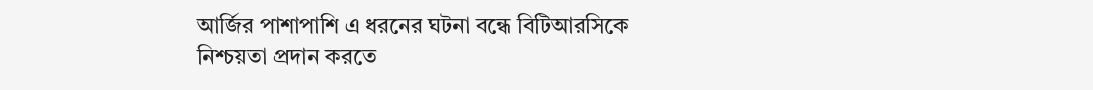আর্জির পাশাপাশি এ ধরনের ঘটনা বন্ধে বিটিআরসিকে নিশ্চয়তা প্রদান করতে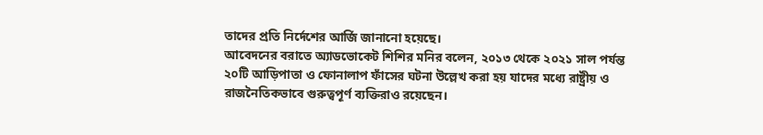তাদের প্রতি নির্দেশের আর্জি জানানো হয়েছে।
আবেদনের বরাতে অ্যাডভোকেট শিশির মনির বলেন, ২০১৩ থেকে ২০২১ সাল পর্যন্ত ২০টি আড়িপাতা ও ফোনালাপ ফাঁসের ঘটনা উল্লেখ করা হয় যাদের মধ্যে রাষ্ট্রীয় ও রাজনৈতিকভাবে গুরুত্বপূর্ণ ব্যক্তিরাও রয়েছেন।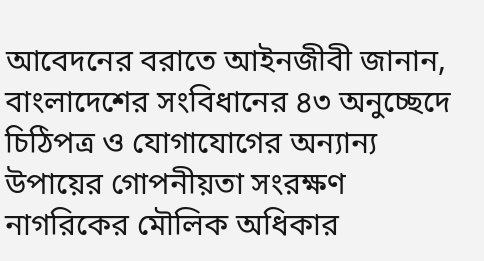আবেদনের বরাতে আইনজীবী জানান, বাংলাদেশের সংবিধানের ৪৩ অনুচ্ছেদে চিঠিপত্র ও যোগাযোগের অন্যান্য উপায়ের গোপনীয়তা সংরক্ষণ নাগরিকের মৌলিক অধিকার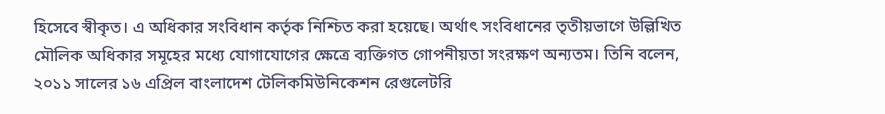হিসেবে স্বীকৃত। এ অধিকার সংবিধান কর্তৃক নিশ্চিত করা হয়েছে। অর্থাৎ সংবিধানের তৃতীয়ভাগে উল্লিখিত মৌলিক অধিকার সমূহের মধ্যে যোগাযোগের ক্ষেত্রে ব্যক্তিগত গোপনীয়তা সংরক্ষণ অন্যতম। তিনি বলেন, ২০১১ সালের ১৬ এপ্রিল বাংলাদেশ টেলিকমিউনিকেশন রেগুলেটরি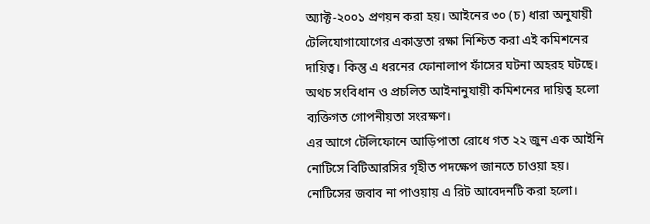অ্যাক্ট-২০০১ প্রণয়ন করা হয়। আইনের ৩০ (চ) ধারা অনুযায়ী টেলিযোগাযোগের একান্ততা রক্ষা নিশ্চিত করা এই কমিশনের দায়িত্ব। কিন্তু এ ধরনের ফোনালাপ ফাঁসের ঘটনা অহরহ ঘটছে। অথচ সংবিধান ও প্রচলিত আইনানুযায়ী কমিশনের দায়িত্ব হলো ব্যক্তিগত গোপনীয়তা সংরক্ষণ।
এর আগে টেলিফোনে আড়িপাতা রোধে গত ২২ জুন এক আইনি নোটিসে বিটিআরসির গৃহীত পদক্ষেপ জানতে চাওয়া হয়। নোটিসের জবাব না পাওয়ায় এ রিট আবেদনটি করা হলো।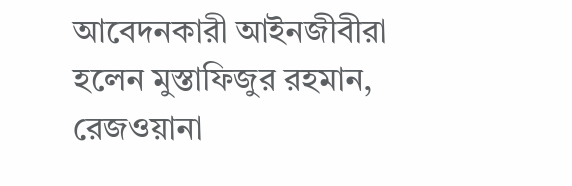আবেদনকারী আইনজীবীরা হলেন মুস্তাফিজুর রহমান, রেজওয়ানা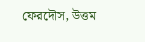ফেরদৌস, উত্তম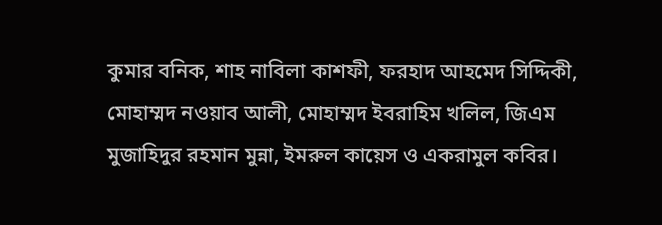কুমার বনিক, শাহ নাবিলা কাশফী, ফরহাদ আহমেদ সিদ্দিকী, মোহাম্মদ নওয়াব আলী, মোহাম্মদ ইবরাহিম খলিল, জিএম মুজাহিদুর রহমান মুন্না, ইমরুল কায়েস ও একরামুল কবির।